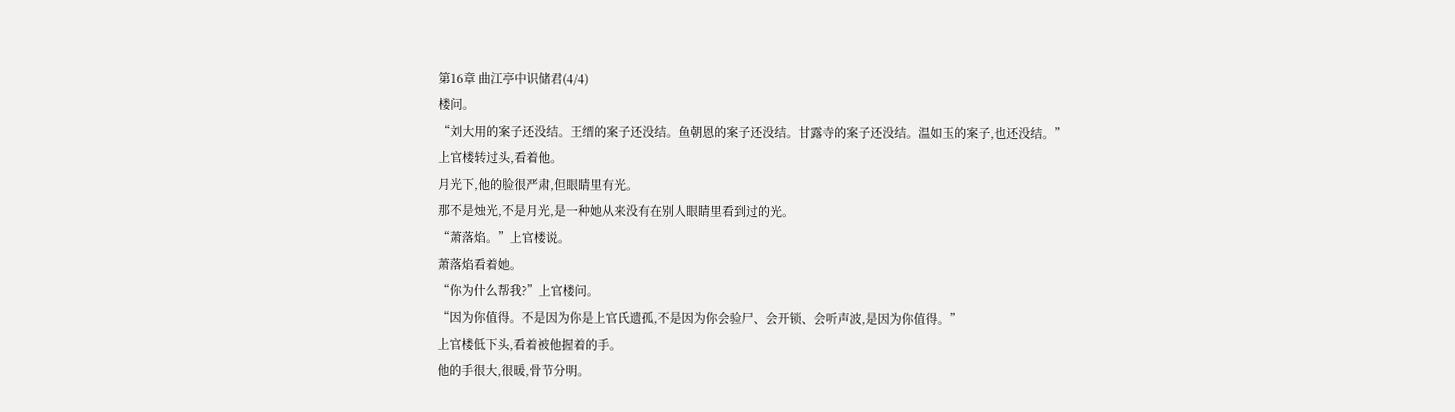第16章 曲江亭中识储君(4/4)
楼问。
“刘大用的案子还没结。王缙的案子还没结。鱼朝恩的案子还没结。甘露寺的案子还没结。温如玉的案子,也还没结。”
上官楼转过头,看着他。
月光下,他的脸很严肃,但眼睛里有光。
那不是烛光,不是月光,是一种她从来没有在别人眼睛里看到过的光。
“萧落焰。”上官楼说。
萧落焰看着她。
“你为什么帮我?”上官楼问。
“因为你值得。不是因为你是上官氏遗孤,不是因为你会验尸、会开锁、会听声波,是因为你值得。”
上官楼低下头,看着被他握着的手。
他的手很大,很暖,骨节分明。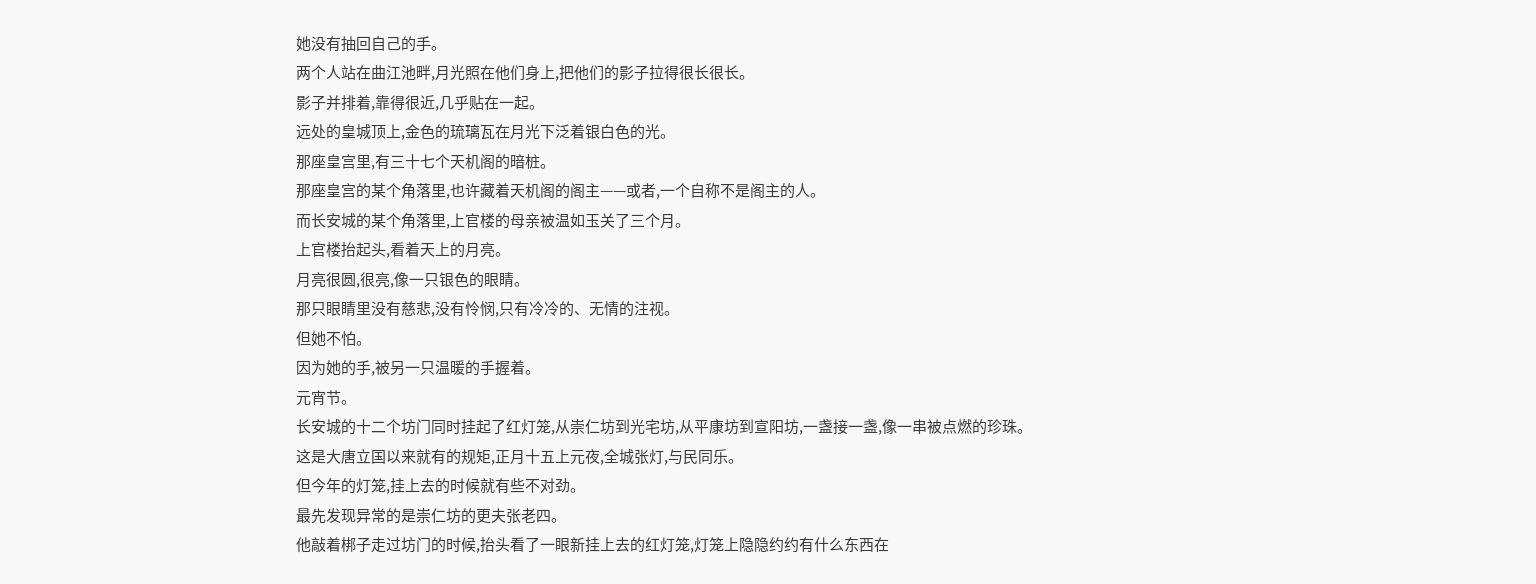她没有抽回自己的手。
两个人站在曲江池畔,月光照在他们身上,把他们的影子拉得很长很长。
影子并排着,靠得很近,几乎贴在一起。
远处的皇城顶上,金色的琉璃瓦在月光下泛着银白色的光。
那座皇宫里,有三十七个天机阁的暗桩。
那座皇宫的某个角落里,也许藏着天机阁的阁主——或者,一个自称不是阁主的人。
而长安城的某个角落里,上官楼的母亲被温如玉关了三个月。
上官楼抬起头,看着天上的月亮。
月亮很圆,很亮,像一只银色的眼睛。
那只眼睛里没有慈悲,没有怜悯,只有冷冷的、无情的注视。
但她不怕。
因为她的手,被另一只温暖的手握着。
元宵节。
长安城的十二个坊门同时挂起了红灯笼,从崇仁坊到光宅坊,从平康坊到宣阳坊,一盏接一盏,像一串被点燃的珍珠。
这是大唐立国以来就有的规矩,正月十五上元夜,全城张灯,与民同乐。
但今年的灯笼,挂上去的时候就有些不对劲。
最先发现异常的是崇仁坊的更夫张老四。
他敲着梆子走过坊门的时候,抬头看了一眼新挂上去的红灯笼,灯笼上隐隐约约有什么东西在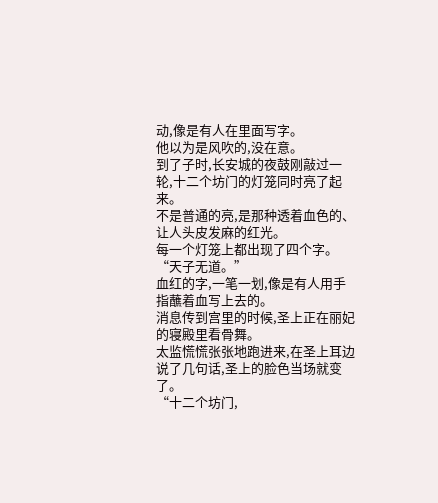动,像是有人在里面写字。
他以为是风吹的,没在意。
到了子时,长安城的夜鼓刚敲过一轮,十二个坊门的灯笼同时亮了起来。
不是普通的亮,是那种透着血色的、让人头皮发麻的红光。
每一个灯笼上都出现了四个字。
“天子无道。”
血红的字,一笔一划,像是有人用手指蘸着血写上去的。
消息传到宫里的时候,圣上正在丽妃的寝殿里看骨舞。
太监慌慌张张地跑进来,在圣上耳边说了几句话,圣上的脸色当场就变了。
“十二个坊门,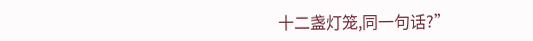十二盏灯笼,同一句话?”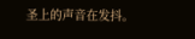圣上的声音在发抖。